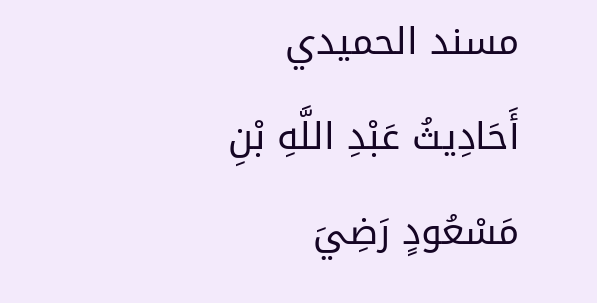مسند الحميدي
أَحَادِيثُ عَبْدِ اللَّهِ بْنِ مَسْعُودٍ رَضِيَ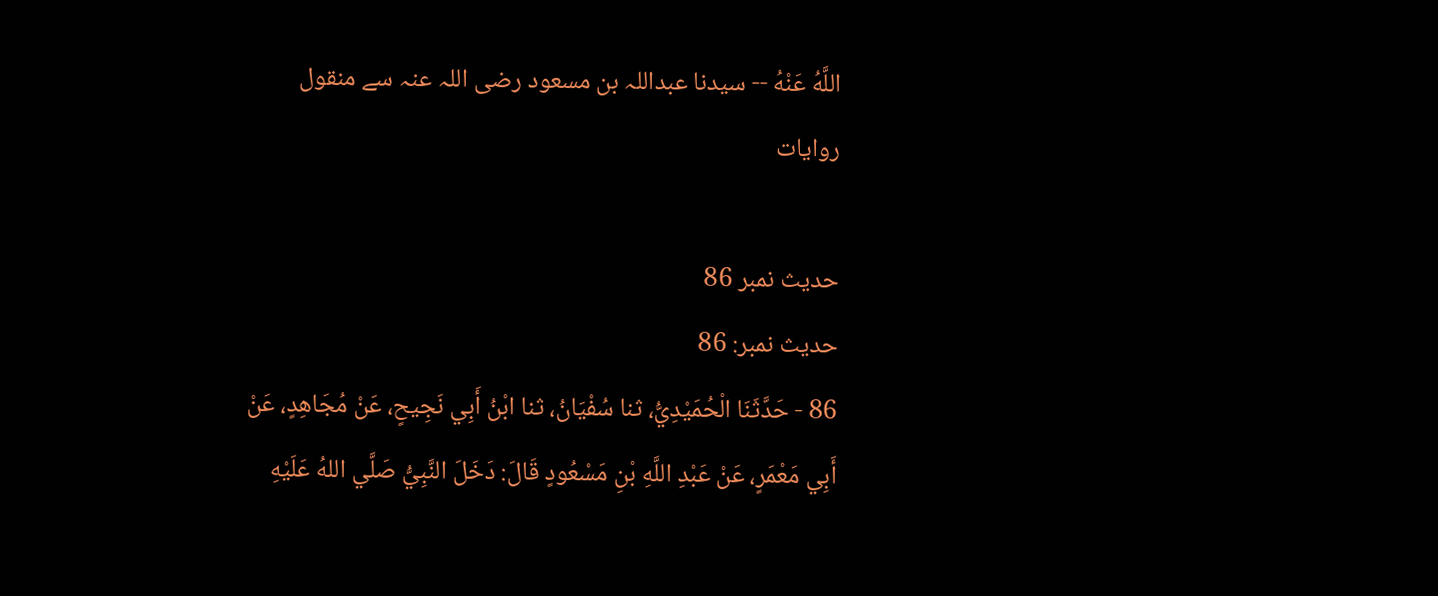اللَّهُ عَنْهُ -- سیدنا عبداللہ بن مسعود رضی اللہ عنہ سے منقول روایات

حدیث نمبر 86
حدیث نمبر: 86
86 - حَدَّثَنَا الْحُمَيْدِيُّ، ثنا سُفْيَانُ، ثنا ابْنُ أَبِي نَجِيحٍ، عَنْ مُجَاهِدٍ، عَنْ أَبِي مَعْمَرٍ، عَنْ عَبْدِ اللَّهِ بْنِ مَسْعُودٍ قَالَ: دَخَلَ النَّبِيُّ صَلَّي اللهُ عَلَيْهِ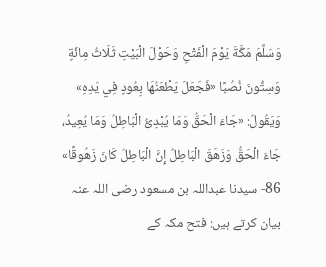وَسَلَّمَ مَكَّةَ يَوْمَ الْفَتْحِ وَحَوْلَ الْبَيْتِ ثَلَاثُ مِائَةٍ وَسِتُّونَ نُصُبًا «فَجَعَلَ يَطْعَنُهَا بِعُودٍ فِي يَدِهِ» وَيَقُولُ: «جَاءَ الْحَقُّ وَمَا يُبْدِئُ الْبَاطِلُ وَمَا يُعِيدُ، جَاءَ الْحَقُّ وَزَهَقَ الْبَاطِلُ إِنَّ الْبَاطِلَ كَانَ زَهُوقًا»
86- سیدنا عبداللہ بن مسعود رضی اللہ عنہ بیان کرتے ہیں: فتح مکہ کے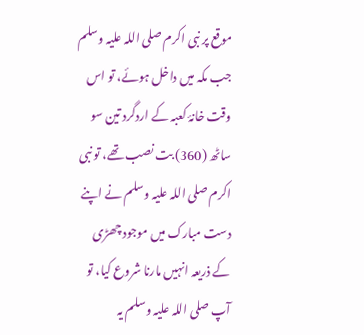موقع پر نبی اکرم صلی اللہ علیہ وسلم جب مکہ میں داخل ہوئے، تو اس وقت خانۂ کعبہ کے اردگرد تین سو ساٹھ (360) بت نصب تھے، تو نبی اکرم صلی اللہ علیہ وسلم نے اپنے دست مبارک میں موجود چھڑی کے ذریعہ انہیں مارنا شروع کیا، تو آپ صلی اللہ علیہ وسلم یہ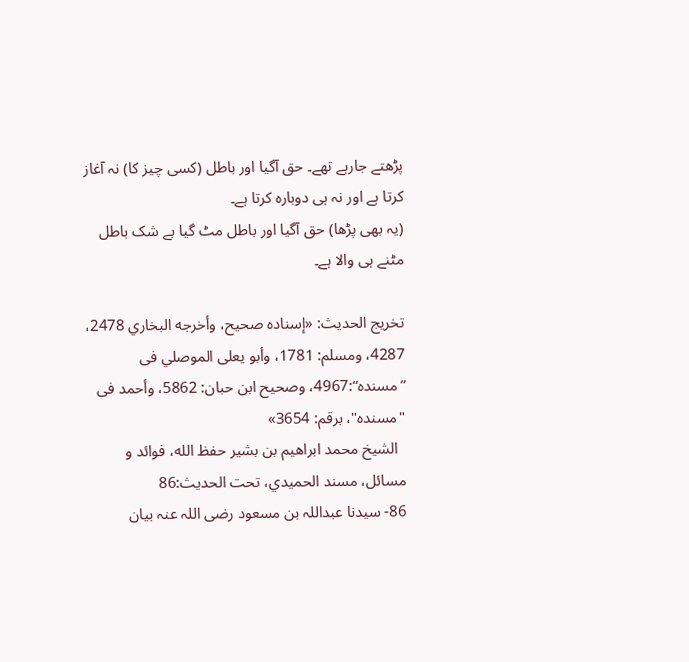پڑھتے جارہے تھے۔ حق آگیا اور باطل (کسی چیز کا) نہ آغاز کرتا ہے اور نہ ہی دوبارہ کرتا ہے۔
(یہ بھی پڑھا) حق آگیا اور باطل مٹ گیا بے شک باطل مٹنے ہی والا ہے۔

تخریج الحدیث: «إسناده صحيح، وأخرجه البخاري 2478، 4287، ومسلم: 1781، وأبو يعلى الموصلي فى ”مسنده“:4967، وصحيح ابن حبان: 5862، وأحمد فى "مسنده"، برقم: 3654»
  الشيخ محمد ابراهيم بن بشير حفظ الله، فوائد و مسائل، مسند الحميدي، تحت الحديث:86
86- سیدنا عبداللہ بن مسعود رضی اللہ عنہ بیان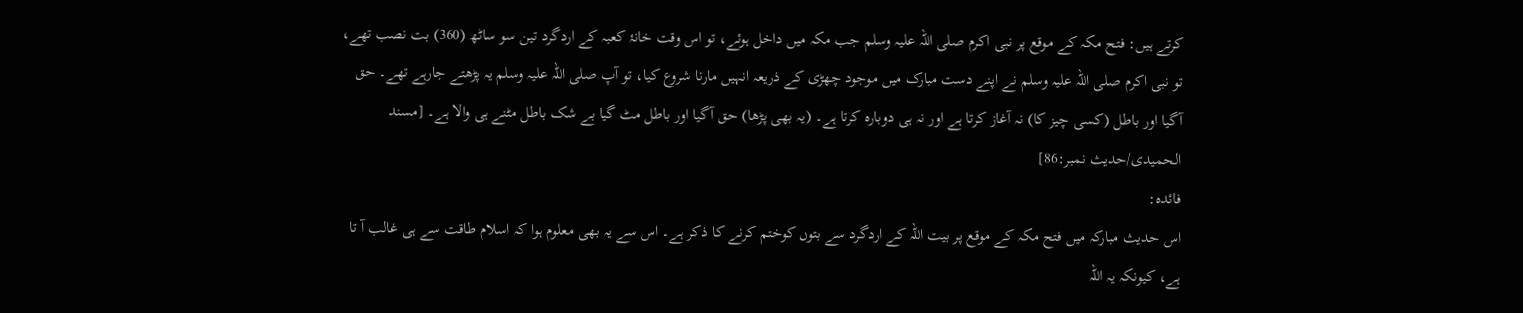کرتے ہیں: فتح مکہ کے موقع پر نبی اکرم صلی اللہ علیہ وسلم جب مکہ میں داخل ہوئے، تو اس وقت خانۂ کعبہ کے اردگرد تین سو ساٹھ (360) بت نصب تھے، تو نبی اکرم صلی اللہ علیہ وسلم نے اپنے دست مبارک میں موجود چھڑی کے ذریعہ انہیں مارنا شروع کیا، تو آپ صلی اللہ علیہ وسلم یہ پڑھتے جارہے تھے۔ حق آگیا اور باطل (کسی چیز کا) نہ آغاز کرتا ہے اور نہ ہی دوبارہ کرتا ہے۔ (یہ بھی پڑھا) حق آگیا اور باطل مٹ گیا بے شک باطل مٹنے ہی والا ہے۔ [مسند الحمیدی/حدیث نمبر:86]
فائدہ:
اس حدیث مبارکہ میں فتح مکہ کے موقع پر بیت اللہ کے اردگرد سے بتوں کوختم کرنے کا ذکر ہے۔ اس سے یہ بھی معلوم ہوا کہ اسلام طاقت سے ہی غالب آ تا ہے، کیونکہ یہ اللہ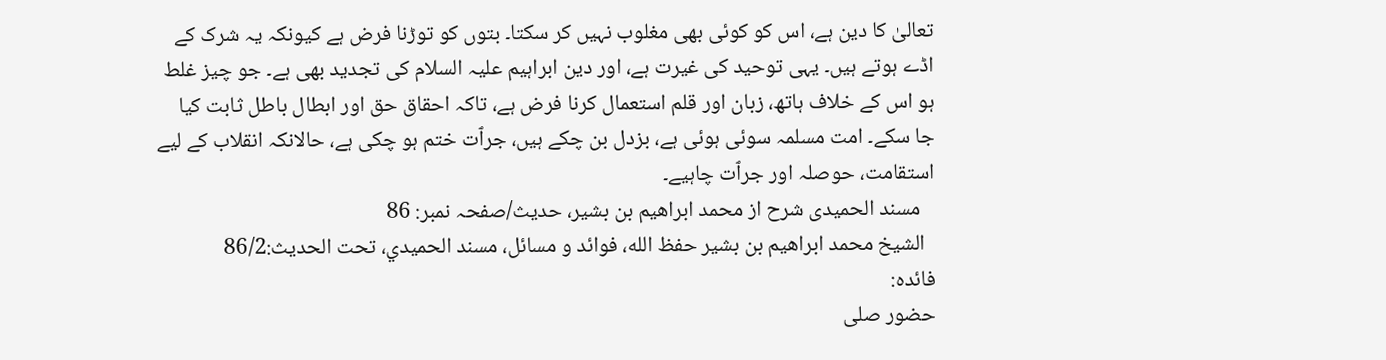تعالیٰ کا دین ہے، اس کو کوئی بھی مغلوب نہیں کر سکتا۔ بتوں کو توڑنا فرض ہے کیونکہ یہ شرک کے اڈے ہوتے ہیں۔ یہی توحید کی غیرت ہے، اور دین ابراہیم علیہ السلام کی تجدید بھی ہے۔ جو چیز غلط ہو اس کے خلاف ہاتھ، زبان اور قلم استعمال کرنا فرض ہے، تاکہ احقاق حق اور ابطال باطل ثابت کیا جا سکے۔ امت مسلمہ سوئی ہوئی ہے، بزدل بن چکے ہیں، جرٱت ختم ہو چکی ہے، حالانکہ انقلاب کے لیے استقامت، حوصلہ اور جرٱت چاہیے۔
   مسند الحمیدی شرح از محمد ابراهيم بن بشير، حدیث/صفحہ نمبر: 86
  الشيخ محمد ابراهيم بن بشير حفظ الله، فوائد و مسائل، مسند الحميدي، تحت الحديث:86/2
فائدہ:
حضور صلی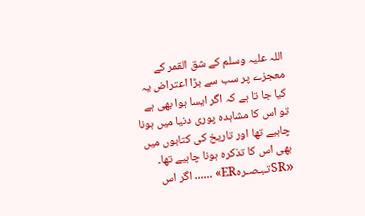اللہ علیہ وسلم کے شق القمر کے معجزے پر سب سے بڑا اعتراض یہ کیا جا تا ہے کہ اگر ایسا ہوا بھی ہے تو اس کا مشاہدہ پوری دنیا میں ہونا چاہیے تھا اور تاریخ کی کتابوں میں بھی اس کا تذکرہ ہونا چاہیے تھا۔
«SRتـبـصـرهER» ...... اگر اس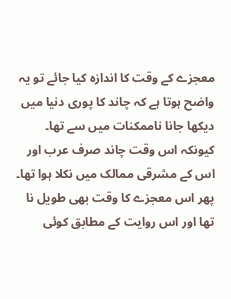معجزے کے وقت کا اندازہ کیا جائے تو یہ واضح ہوتا ہے کہ چاند کا پوری دنیا میں دیکھا جانا ناممکنات میں سے تھا۔ کیونکہ اس وقت چاند صرف عرب اور اس کے مشرقی ممالک میں نکلا ہوا تھا۔ پھر اس معجزے کا وقت بھی طویل نا تھا اور اس روایت کے مطابق کوئی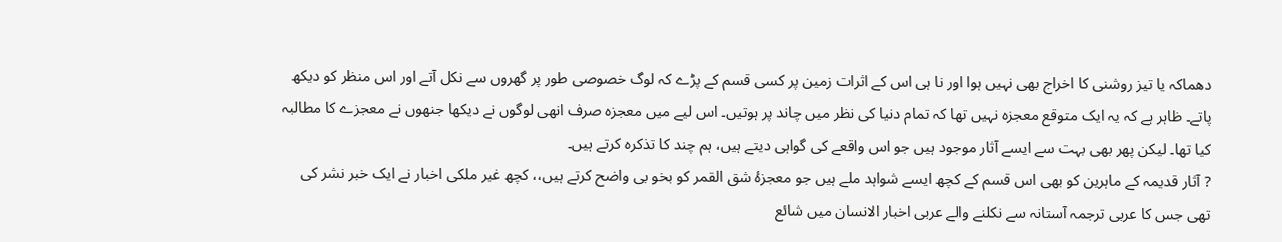دھماکہ یا تیز روشنی کا اخراج بھی نہیں ہوا اور نا ہی اس کے اثرات زمین پر کسی قسم کے پڑے کہ لوگ خصوصی طور پر گھروں سے نکل آتے اور اس منظر کو دیکھ پاتے۔ ظاہر ہے کہ یہ ایک متوقع معجزہ نہیں تھا کہ تمام دنیا کی نظر میں چاند پر ہوتیں۔ اس لیے میں معجزہ صرف انھی لوگوں نے دیکھا جنھوں نے معجزے کا مطالبہ کیا تھا۔ لیکن پھر بھی بہت سے ایسے آثار موجود ہیں جو اس واقعے کی گواہی دیتے ہیں، ہم چند کا تذکرہ کرتے ہیں۔
? آثار قدیمہ کے ماہرین کو بھی اس قسم کے کچھ ایسے شواہد ملے ہیں جو معجزۂ شق القمر کو بخو بی واضح کرتے ہیں،، کچھ غیر ملکی اخبار نے ایک خبر نشر کی تھی جس کا عربی ترجمہ آستانہ سے نکلنے والے عربی اخبار الانسان میں شائع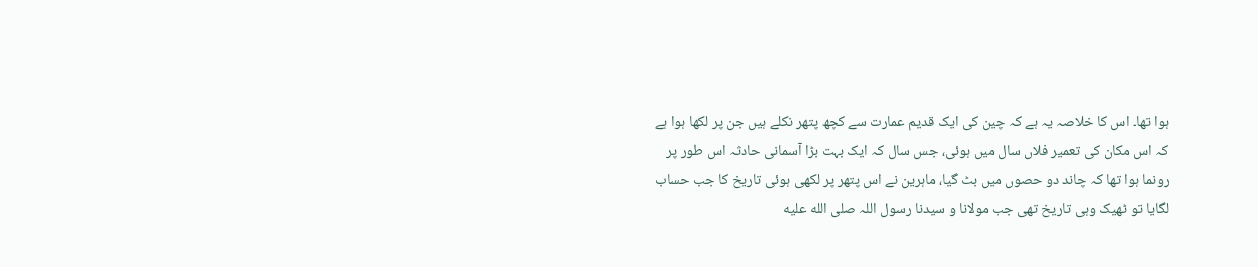ہوا تھا۔ اس کا خلاصہ یہ ہے کہ چین کی ایک قدیم عمارت سے کچھ پتھر نکلے ہیں جن پر لکھا ہوا ہے کہ اس مکان کی تعمیر فلاں سال میں ہوئی، جس سال کہ ایک بہت بڑا آسمانی حادثہ اس طور پر رونما ہوا تھا کہ چاند دو حصوں میں بٹ گیا، ماہرین نے اس پتھر پر لکھی ہوئی تاریخ کا جب حساب لگایا تو ٹھیک وہی تاریخ تھی جب مولانا و سیدنا رسول اللہ صلى الله عليه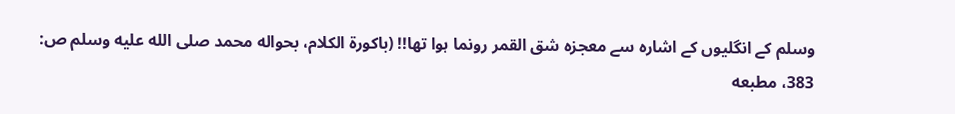وسلم کے انگلیوں کے اشارہ سے معجزہ شق القمر رونما ہوا تھا!! (باكورة الكلام، بحواله محمد صلى الله عليه وسلم ص: 383، مطبعه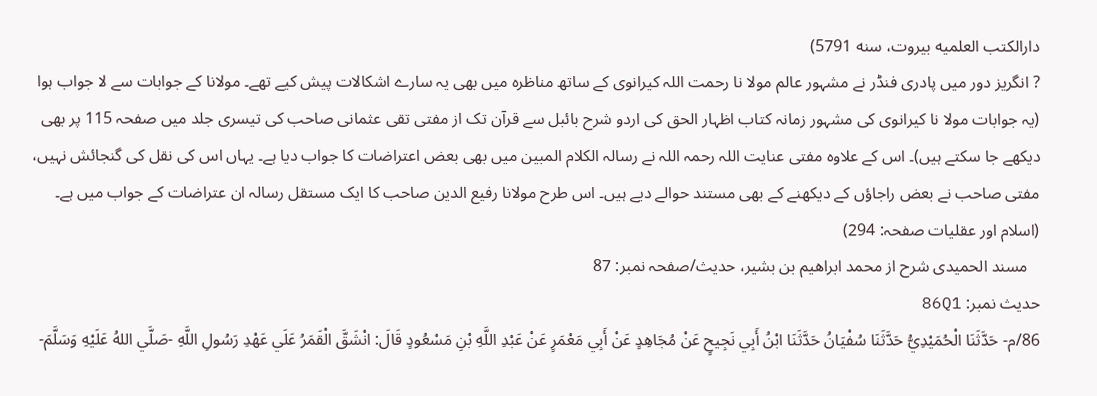دارالکتب العلميه بيروت، سنه 5791)
? انگریز دور میں پادری فنڈر نے مشہور عالم مولا نا رحمت اللہ کیرانوی کے ساتھ مناظرہ میں بھی یہ سارے اشکالات پیش کیے تھے۔ مولانا کے جوابات سے لا جواب ہوا (یہ جوابات مولا نا کیرانوی کی مشہور زمانہ کتاب اظہار الحق کی اردو شرح بائبل سے قرآن تک از مفتی تقی عثمانی صاحب کی تیسری جلد میں صفحہ 115 پر بھی دیکھے جا سکتے ہیں)۔ اس کے علاوہ مفتی عنایت اللہ رحمہ اللہ نے رسالہ الكلام المبین میں بھی بعض اعتراضات کا جواب دیا ہے۔ یہاں اس کی نقل کی گنجائش نہیں، مفتی صاحب نے بعض راجاؤں کے دیکھنے کے بھی مستند حوالے دیے ہیں۔ اس طرح مولانا رفیع الدین صاحب کا ایک مستقل رسالہ ان عتراضات کے جواب میں ہے۔ (اسلام اور عقلیات صفحہ: 294)
   مسند الحمیدی شرح از محمد ابراهيم بن بشير، حدیث/صفحہ نمبر: 87
حدیث نمبر: 86Q1
86/م- حَدَّثَنَا الْحُمَيْدِيُّ حَدَّثَنَا سُفْيَانُ حَدَّثَنَا ابْنُ أَبِي نَجِيحٍ عَنْ مُجَاهِدٍ عَنْ أَبِي مَعْمَرٍ عَنْ عَبْدِ اللَّهِ بْنِ مَسْعُودٍ قَالَ: انْشَقَّ الْقَمَرُ عَلَي عَهْدِ رَسُولِ اللَّهِ -صَلَّي اللهُ عَلَيْهِ وَسَلَّمَ-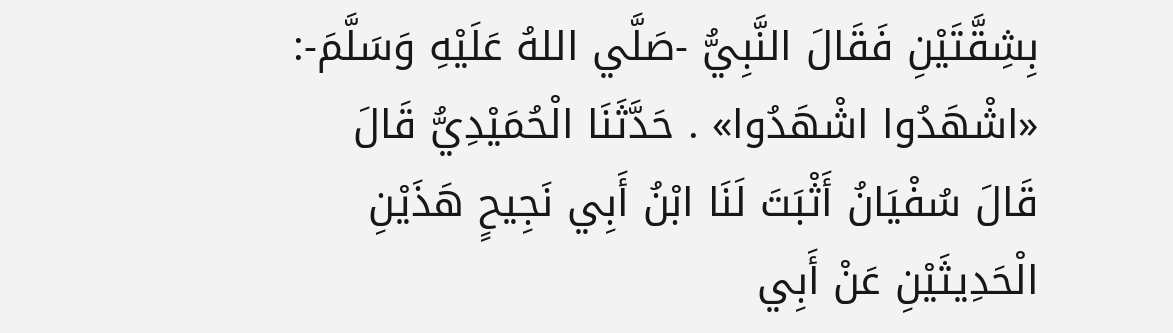بِشِقَّتَيْنِ فَقَالَ النَّبِيُّ -صَلَّي اللهُ عَلَيْهِ وَسَلَّمَ-: «اشْهَدُوا اشْهَدُوا» . حَدَّثَنَا الْحُمَيْدِيُّ قَالَ قَالَ سُفْيَانُ أَثْبَتَ لَنَا ابْنُ أَبِي نَجِيحٍ هَذَيْنِ الْحَدِيثَيْنِ عَنْ أَبِي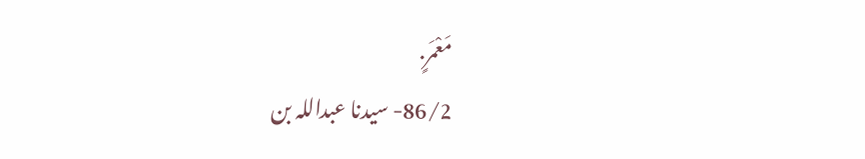مَعْمَرٍ.
86/2- سیدنا عبداللہ بن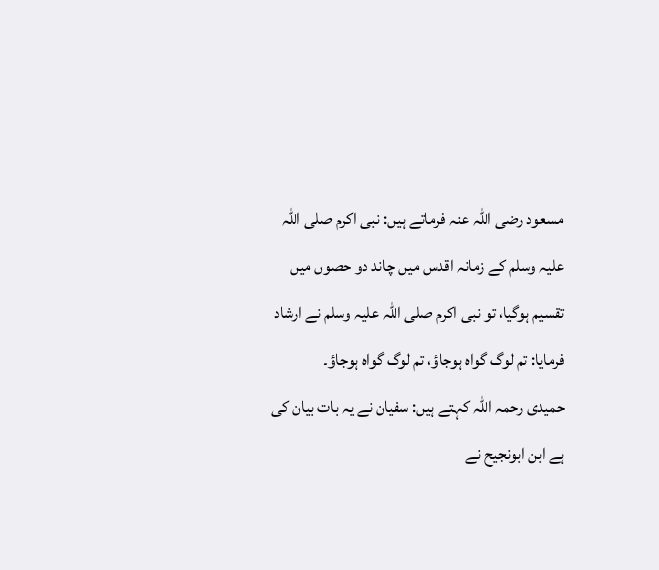مسعود رضی اللہ عنہ فرماتے ہیں: نبی اکرم صلی اللہ علیہ وسلم کے زمانہ اقدس میں چاند دو حصوں میں تقسیم ہوگیا، تو نبی اکرم صلی اللہ علیہ وسلم نے ارشاد فرمایا: تم لوگ گواہ ہوجاؤ، تم لوگ گواہ ہوجاؤ۔
حمیدی رحمہ اللہ کہتے ہیں: سفیان نے یہ بات بیان کی ہے ابن ابونجیح نے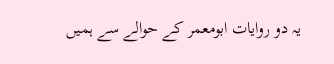یہ دو روایات ابومعمر کے حوالے سے ہمیں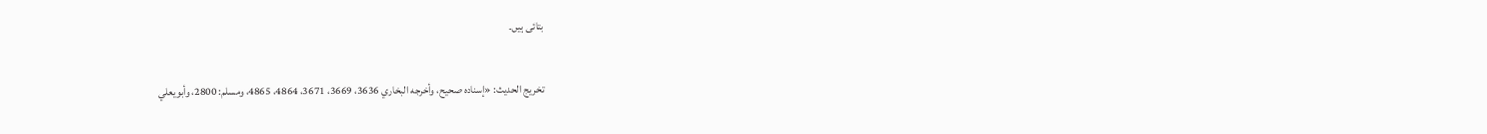بتائی ہیں۔

تخریج الحدیث: «إسناده صحيح، وأخرجه البخاري 3636، 3669، 3671، 4864، 4865، ومسلم: 2800، وأبويعلي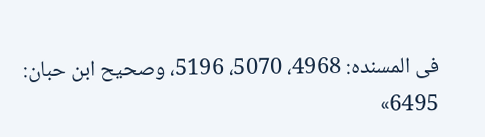فى المسنده: 4968، 5070، 5196، وصحيح ابن حبان: 6495»